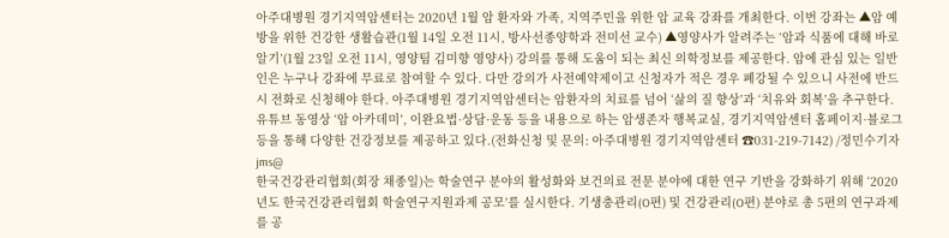아주대병원 경기지역암센터는 2020년 1월 암 환자와 가족, 지역주민을 위한 암 교육 강좌를 개최한다. 이번 강좌는 ▲암 예방을 위한 건강한 생활습관(1월 14일 오전 11시, 방사선종양학과 전미선 교수) ▲영양사가 알려주는 ‘암과 식품에 대해 바로알기’(1월 23일 오전 11시, 영양팀 김미향 영양사) 강의를 통해 도움이 되는 최신 의학정보를 제공한다. 암에 관심 있는 일반인은 누구나 강좌에 무료로 참여할 수 있다. 다만 강의가 사전예약제이고 신청자가 적은 경우 폐강될 수 있으니 사전에 반드시 전화로 신청해야 한다. 아주대병원 경기지역암센터는 암환자의 치료를 넘어 ‘삶의 질 향상’과 ‘치유와 회복’을 추구한다. 유튜브 동영상 ‘암 아카데미’, 이완요법·상담·운동 등을 내용으로 하는 암생존자 행복교실, 경기지역암센터 홈페이지·블로그 등을 통해 다양한 건강정보를 제공하고 있다.(전화신청 및 문의: 아주대병원 경기지역암센터 ☎031-219-7142) /정민수기자 jms@
한국건강관리협회(회장 채종일)는 학술연구 분야의 활성화와 보건의료 전문 분야에 대한 연구 기반을 강화하기 위해 ‘2020년도 한국건강관리협회 학술연구지원과제 공모’를 실시한다. 기생충관리(O편) 및 건강관리(O편) 분야로 총 5편의 연구과제를 공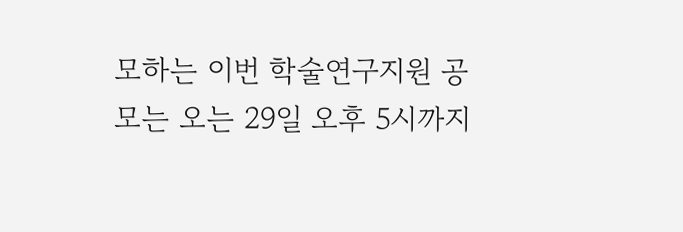모하는 이번 학술연구지원 공모는 오는 29일 오후 5시까지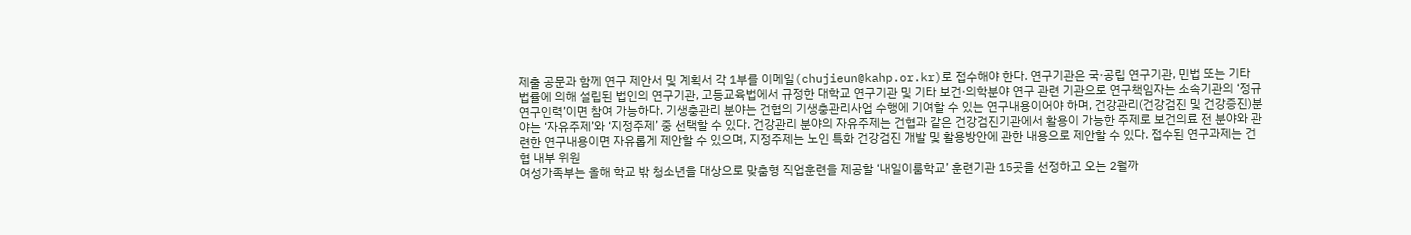제출 공문과 함께 연구 제안서 및 계획서 각 1부를 이메일(chujieun@kahp.or.kr)로 접수해야 한다. 연구기관은 국·공립 연구기관, 민법 또는 기타 법률에 의해 설립된 법인의 연구기관, 고등교육법에서 규정한 대학교 연구기관 및 기타 보건·의학분야 연구 관련 기관으로 연구책임자는 소속기관의 ‘정규 연구인력’이면 참여 가능하다. 기생충관리 분야는 건협의 기생충관리사업 수행에 기여할 수 있는 연구내용이어야 하며, 건강관리(건강검진 및 건강증진)분야는 ‘자유주제’와 ‘지정주제’ 중 선택할 수 있다. 건강관리 분야의 자유주제는 건협과 같은 건강검진기관에서 활용이 가능한 주제로 보건의료 전 분야와 관련한 연구내용이면 자유롭게 제안할 수 있으며, 지정주제는 노인 특화 건강검진 개발 및 활용방안에 관한 내용으로 제안할 수 있다. 접수된 연구과제는 건협 내부 위원
여성가족부는 올해 학교 밖 청소년을 대상으로 맞춤형 직업훈련을 제공할 ‘내일이룸학교’ 훈련기관 15곳을 선정하고 오는 2월까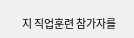지 직업훈련 참가자를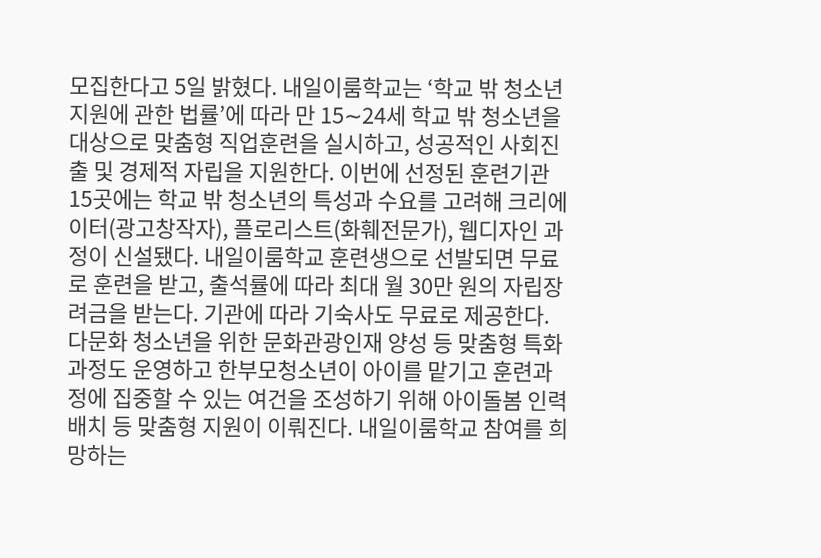모집한다고 5일 밝혔다. 내일이룸학교는 ‘학교 밖 청소년 지원에 관한 법률’에 따라 만 15∼24세 학교 밖 청소년을 대상으로 맞춤형 직업훈련을 실시하고, 성공적인 사회진출 및 경제적 자립을 지원한다. 이번에 선정된 훈련기관 15곳에는 학교 밖 청소년의 특성과 수요를 고려해 크리에이터(광고창작자), 플로리스트(화훼전문가), 웹디자인 과정이 신설됐다. 내일이룸학교 훈련생으로 선발되면 무료로 훈련을 받고, 출석률에 따라 최대 월 30만 원의 자립장려금을 받는다. 기관에 따라 기숙사도 무료로 제공한다. 다문화 청소년을 위한 문화관광인재 양성 등 맞춤형 특화과정도 운영하고 한부모청소년이 아이를 맡기고 훈련과정에 집중할 수 있는 여건을 조성하기 위해 아이돌봄 인력 배치 등 맞춤형 지원이 이뤄진다. 내일이룸학교 참여를 희망하는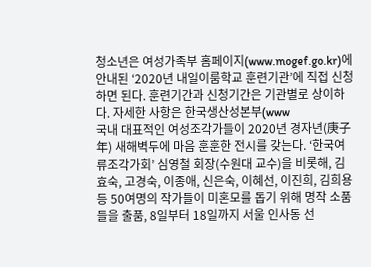청소년은 여성가족부 홈페이지(www.mogef.go.kr)에 안내된 ‘2020년 내일이룸학교 훈련기관’에 직접 신청하면 된다. 훈련기간과 신청기간은 기관별로 상이하다. 자세한 사항은 한국생산성본부(www
국내 대표적인 여성조각가들이 2020년 경자년(庚子年) 새해벽두에 마음 훈훈한 전시를 갖는다. ‘한국여류조각가회’ 심영철 회장(수원대 교수)을 비롯해, 김효숙, 고경숙, 이종애, 신은숙, 이혜선, 이진희, 김희용 등 50여명의 작가들이 미혼모를 돕기 위해 명작 소품들을 출품, 8일부터 18일까지 서울 인사동 선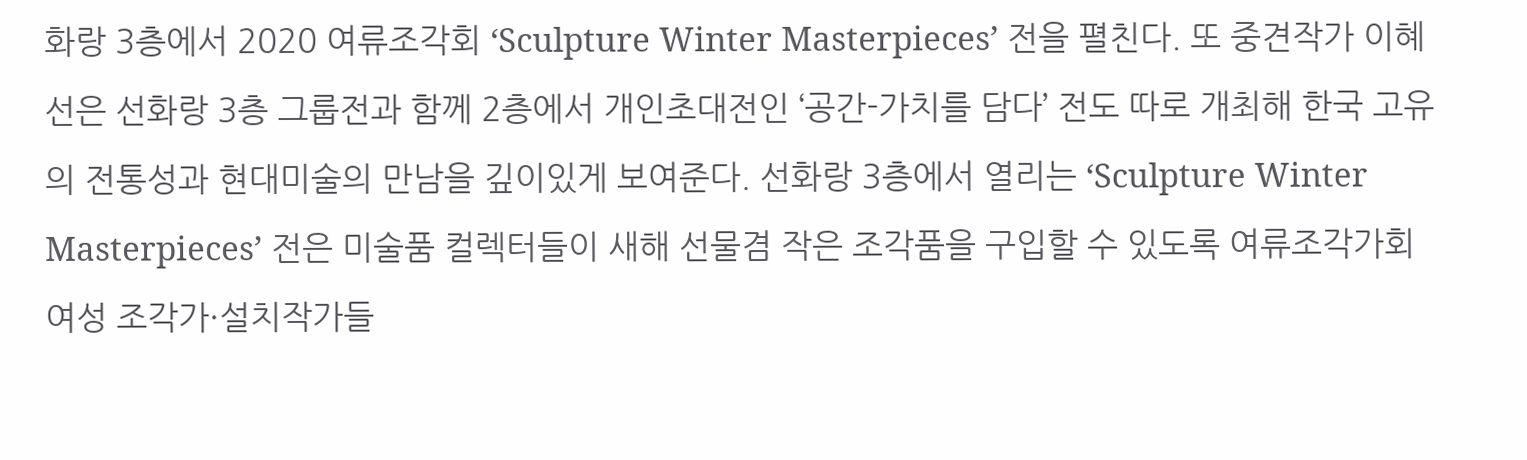화랑 3층에서 2020 여류조각회 ‘Sculpture Winter Masterpieces’ 전을 펼친다. 또 중견작가 이혜선은 선화랑 3층 그룹전과 함께 2층에서 개인초대전인 ‘공간-가치를 담다’ 전도 따로 개최해 한국 고유의 전통성과 현대미술의 만남을 깊이있게 보여준다. 선화랑 3층에서 열리는 ‘Sculpture Winter Masterpieces’ 전은 미술품 컬렉터들이 새해 선물겸 작은 조각품을 구입할 수 있도록 여류조각가회 여성 조각가·설치작가들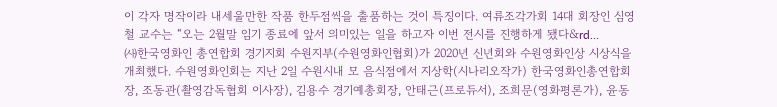이 각자 명작이라 내세울만한 작품 한두점씩을 출품하는 것이 특징이다. 여류조각가회 14대 회장인 심영철 교수는 “오는 2월말 임기 종료에 앞서 의미있는 일을 하고자 이번 전시를 진행하게 됐다&rd…
㈔한국영화인 총연합회 경기지회 수원지부(수원영화인협회)가 2020년 신년회와 수원영화인상 시상식을 개최했다. 수원영화인회는 지난 2일 수원시내 모 음식점에서 지상학(시나리오작가) 한국영화인총연합회장, 조동관(촬영감독협회 이사장), 김용수 경기예총회장, 안태근(프로듀서), 조희문(영화평론가), 윤동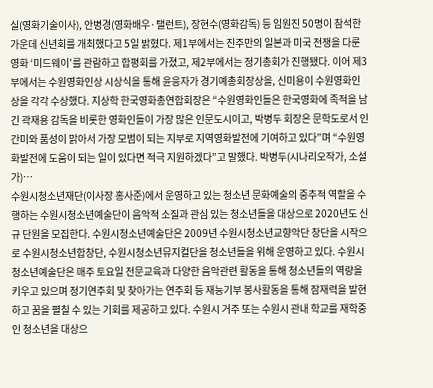실(영화기술이사), 안병경(영화배우·탤런트), 장현수(영화감독) 등 임원진 50명이 참석한 가운데 신년회를 개최했다고 5일 밝혔다. 제1부에서는 진주만의 일본과 미국 전쟁을 다룬 영화 ‘미드웨이’를 관람하고 합평회를 가졌고, 제2부에서는 정기총회가 진행됐다. 이어 제3부에서는 수원영화인상 시상식을 통해 윤응자가 경기예총회장상을, 신미용이 수원영화인상을 각각 수상했다. 지상학 한국영화총연합회장은 “수원영화인들은 한국영화에 족적을 남긴 곽재용 감독을 비롯한 영화인들이 가장 많은 인문도시이고, 박병두 회장은 문학도로서 인간미와 품성이 맑아서 가장 모범이 되는 지부로 지역영화발전에 기여하고 있다”며 “수원영화발전에 도움이 되는 일이 있다면 적극 지원하겠다”고 말했다. 박병두(시나리오작가, 소설가)…
수원시청소년재단(이사장 홍사준)에서 운영하고 있는 청소년 문화예술의 중추적 역할을 수행하는 수원시청소년예술단이 음악적 소질과 관심 있는 청소년들을 대상으로 2020년도 신규 단원을 모집한다. 수원시청소년예술단은 2009년 수원시청소년교향악단 창단을 시작으로 수원시청소년합창단, 수원시청소년뮤지컬단을 청소년들을 위해 운영하고 있다. 수원시청소년예술단은 매주 토요일 전문교육과 다양한 음악관련 활동을 통해 청소년들의 역량을 키우고 있으며 정기연주회 및 찾아가는 연주회 등 재능기부 봉사활동을 통해 잠재력을 발현하고 꿈을 펼칠 수 있는 기회를 제공하고 있다. 수원시 거주 또는 수원시 관내 학교를 재학중인 청소년을 대상으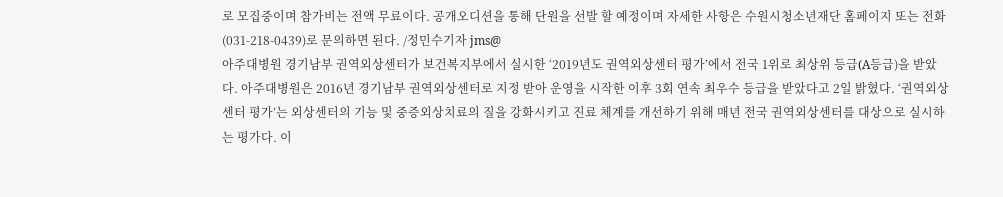로 모집중이며 참가비는 전액 무료이다. 공개오디션을 통해 단원을 선발 할 예정이며 자세한 사항은 수원시청소년재단 홈페이지 또는 전화(031-218-0439)로 문의하면 된다. /정민수기자 jms@
아주대병원 경기남부 권역외상센터가 보건복지부에서 실시한 ‘2019년도 권역외상센터 평가’에서 전국 1위로 최상위 등급(A등급)을 받았다. 아주대병원은 2016년 경기남부 권역외상센터로 지정 받아 운영을 시작한 이후 3회 연속 최우수 등급을 받았다고 2일 밝혔다. ‘권역외상센터 평가’는 외상센터의 기능 및 중증외상치료의 질을 강화시키고 진료 체계를 개선하기 위해 매년 전국 권역외상센터를 대상으로 실시하는 평가다. 이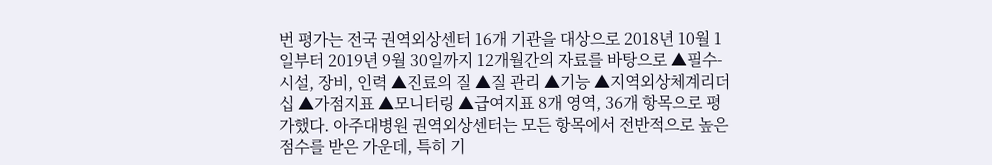번 평가는 전국 권역외상센터 16개 기관을 대상으로 2018년 10월 1일부터 2019년 9월 30일까지 12개월간의 자료를 바탕으로 ▲필수-시설, 장비, 인력 ▲진료의 질 ▲질 관리 ▲기능 ▲지역외상체계리더십 ▲가점지표 ▲모니터링 ▲급여지표 8개 영역, 36개 항목으로 평가했다. 아주대병원 권역외상센터는 모든 항목에서 전반적으로 높은 점수를 받은 가운데, 특히 기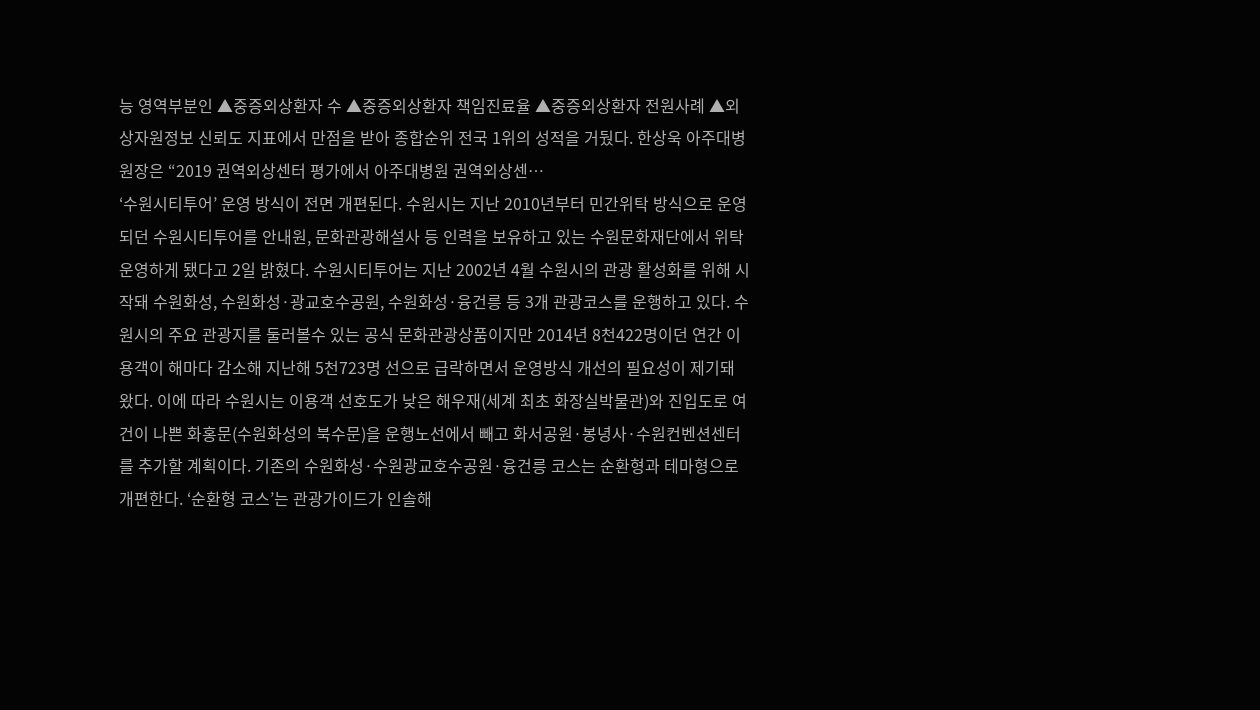능 영역부분인 ▲중증외상환자 수 ▲중증외상환자 책임진료율 ▲중증외상환자 전원사례 ▲외상자원정보 신뢰도 지표에서 만점을 받아 종합순위 전국 1위의 성적을 거뒀다. 한상욱 아주대병원장은 “2019 권역외상센터 평가에서 아주대병원 권역외상센…
‘수원시티투어’ 운영 방식이 전면 개편된다. 수원시는 지난 2010년부터 민간위탁 방식으로 운영되던 수원시티투어를 안내원, 문화관광해설사 등 인력을 보유하고 있는 수원문화재단에서 위탁 운영하게 됐다고 2일 밝혔다. 수원시티투어는 지난 2002년 4월 수원시의 관광 활성화를 위해 시작돼 수원화성, 수원화성·광교호수공원, 수원화성·융건릉 등 3개 관광코스를 운행하고 있다. 수원시의 주요 관광지를 둘러볼수 있는 공식 문화관광상품이지만 2014년 8천422명이던 연간 이용객이 해마다 감소해 지난해 5천723명 선으로 급락하면서 운영방식 개선의 필요성이 제기돼 왔다. 이에 따라 수원시는 이용객 선호도가 낮은 해우재(세계 최초 화장실박물관)와 진입도로 여건이 나쁜 화홍문(수원화성의 북수문)을 운행노선에서 빼고 화서공원·봉녕사·수원컨벤션센터를 추가할 계획이다. 기존의 수원화성·수원광교호수공원·융건릉 코스는 순환형과 테마형으로 개편한다. ‘순환형 코스’는 관광가이드가 인솔해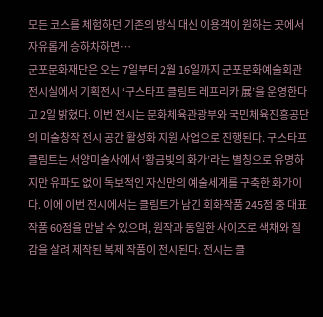모든 코스를 체험하던 기존의 방식 대신 이용객이 원하는 곳에서 자유롭게 승하차하면…
군포문화재단은 오는 7일부터 2월 16일까지 군포문화예술회관 전시실에서 기획전시 ‘구스타프 클림트 레프리카 展’을 운영한다고 2일 밝혔다. 이번 전시는 문화체육관광부와 국민체육진흥공단의 미술창작 전시 공간 활성화 지원 사업으로 진행된다. 구스타프 클림트는 서양미술사에서 ‘황금빛의 화가’라는 별칭으로 유명하지만 유파도 없이 독보적인 자신만의 예술세계를 구축한 화가이다. 이에 이번 전시에서는 클림트가 남긴 회화작품 245점 중 대표 작품 60점을 만날 수 있으며, 원작과 동일한 사이즈로 색채와 질감을 살려 제작된 복제 작품이 전시된다. 전시는 클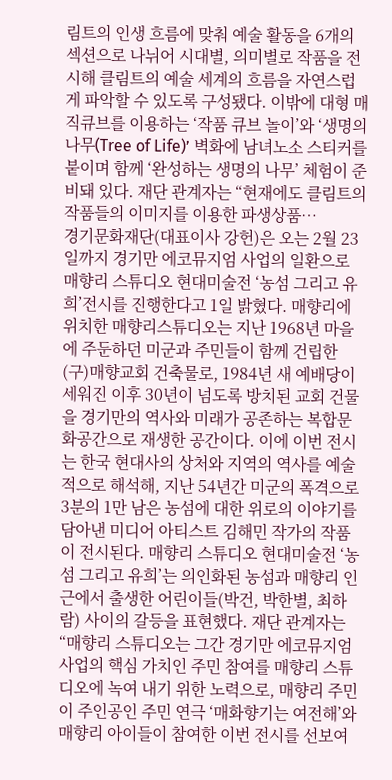림트의 인생 흐름에 맞춰 예술 활동을 6개의 섹션으로 나뉘어 시대별, 의미별로 작품을 전시해 클림트의 예술 세계의 흐름을 자연스럽게 파악할 수 있도록 구성됐다. 이밖에 대형 매직큐브를 이용하는 ‘작품 큐브 놀이’와 ‘생명의 나무(Tree of Life)’ 벽화에 남녀노소 스티커를 붙이며 함께 ‘완성하는 생명의 나무’ 체험이 준비돼 있다. 재단 관계자는 “현재에도 클림트의 작품들의 이미지를 이용한 파생상품…
경기문화재단(대표이사 강헌)은 오는 2월 23일까지 경기만 에코뮤지엄 사업의 일환으로 매향리 스튜디오 현대미술전 ‘농섬 그리고 유희’전시를 진행한다고 1일 밝혔다. 매향리에 위치한 매향리스튜디오는 지난 1968년 마을에 주둔하던 미군과 주민들이 함께 건립한 (구)매향교회 건축물로, 1984년 새 예배당이 세워진 이후 30년이 넘도록 방치된 교회 건물을 경기만의 역사와 미래가 공존하는 복합문화공간으로 재생한 공간이다. 이에 이번 전시는 한국 현대사의 상처와 지역의 역사를 예술적으로 해석해, 지난 54년간 미군의 폭격으로 3분의 1만 남은 농섬에 대한 위로의 이야기를 담아낸 미디어 아티스트 김해민 작가의 작품이 전시된다. 매향리 스튜디오 현대미술전 ‘농섬 그리고 유희’는 의인화된 농섬과 매향리 인근에서 출생한 어린이들(박건, 박한별, 최하람) 사이의 갈등을 표현했다. 재단 관계자는 “매향리 스튜디오는 그간 경기만 에코뮤지엄 사업의 핵심 가치인 주민 참여를 매향리 스튜디오에 녹여 내기 위한 노력으로, 매향리 주민이 주인공인 주민 연극 ‘매화향기는 여전해’와 매향리 아이들이 참여한 이번 전시를 선보여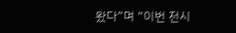왔다”며 “이번 전시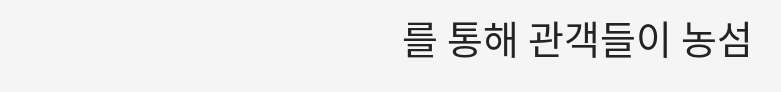를 통해 관객들이 농섬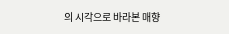의 시각으로 바라본 매향